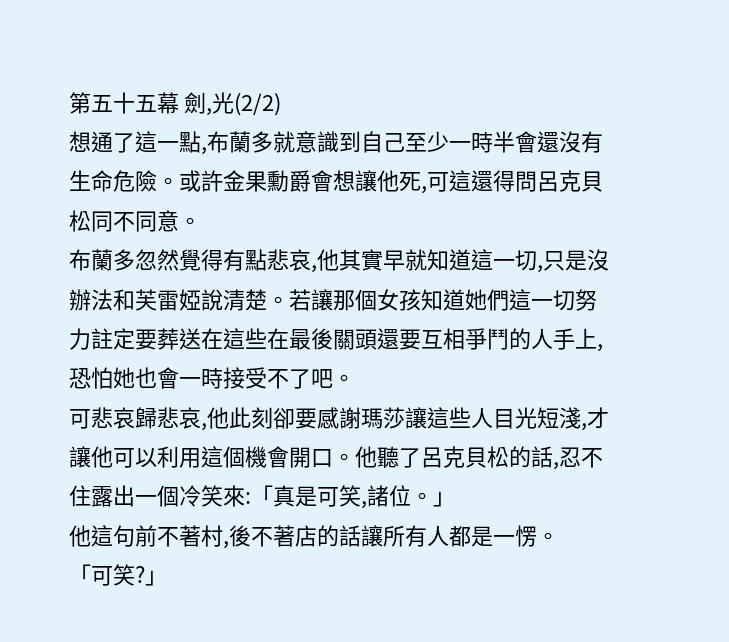第五十五幕 劍,光(2/2)
想通了這一點,布蘭多就意識到自己至少一時半會還沒有生命危險。或許金果勳爵會想讓他死,可這還得問呂克貝松同不同意。
布蘭多忽然覺得有點悲哀,他其實早就知道這一切,只是沒辦法和芙雷婭說清楚。若讓那個女孩知道她們這一切努力註定要葬送在這些在最後關頭還要互相爭鬥的人手上,恐怕她也會一時接受不了吧。
可悲哀歸悲哀,他此刻卻要感謝瑪莎讓這些人目光短淺,才讓他可以利用這個機會開口。他聽了呂克貝松的話,忍不住露出一個冷笑來:「真是可笑,諸位。」
他這句前不著村,後不著店的話讓所有人都是一愣。
「可笑?」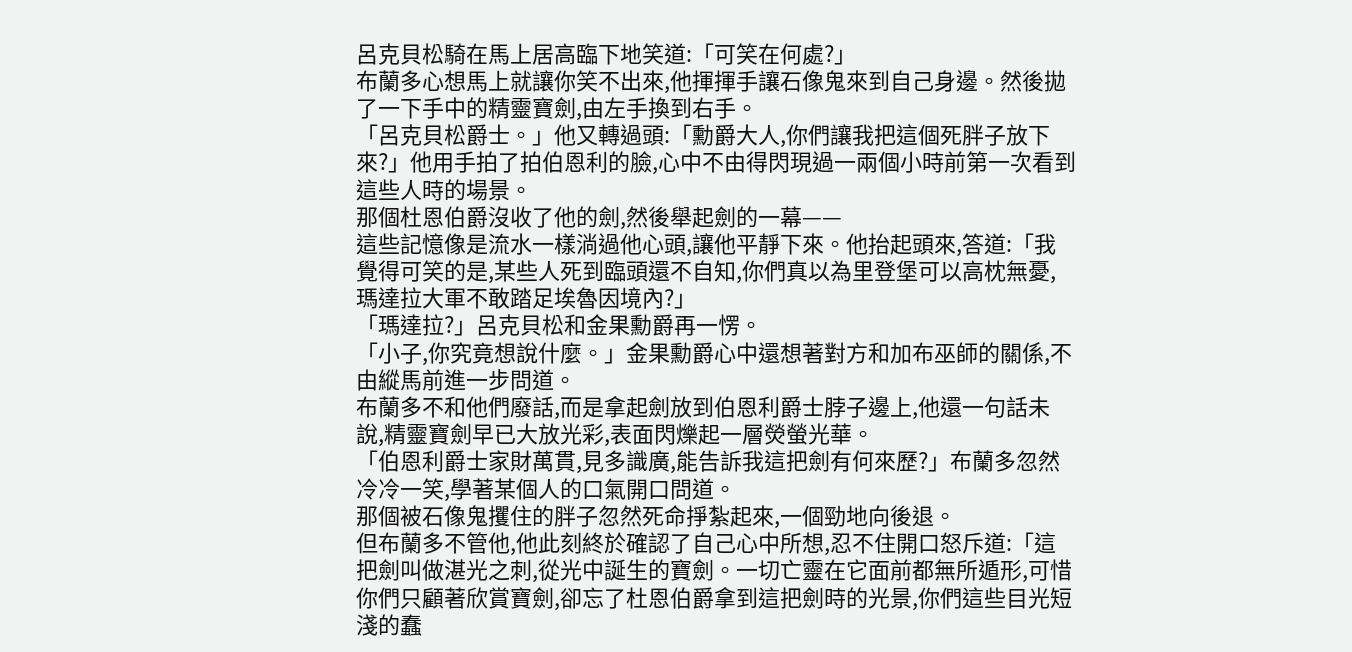呂克貝松騎在馬上居高臨下地笑道:「可笑在何處?」
布蘭多心想馬上就讓你笑不出來,他揮揮手讓石像鬼來到自己身邊。然後拋了一下手中的精靈寶劍,由左手換到右手。
「呂克貝松爵士。」他又轉過頭:「勳爵大人,你們讓我把這個死胖子放下來?」他用手拍了拍伯恩利的臉,心中不由得閃現過一兩個小時前第一次看到這些人時的場景。
那個杜恩伯爵沒收了他的劍,然後舉起劍的一幕——
這些記憶像是流水一樣淌過他心頭,讓他平靜下來。他抬起頭來,答道:「我覺得可笑的是,某些人死到臨頭還不自知,你們真以為里登堡可以高枕無憂,瑪達拉大軍不敢踏足埃魯因境內?」
「瑪達拉?」呂克貝松和金果勳爵再一愣。
「小子,你究竟想說什麼。」金果勳爵心中還想著對方和加布巫師的關係,不由縱馬前進一步問道。
布蘭多不和他們廢話,而是拿起劍放到伯恩利爵士脖子邊上,他還一句話未說,精靈寶劍早已大放光彩,表面閃爍起一層熒螢光華。
「伯恩利爵士家財萬貫,見多識廣,能告訴我這把劍有何來歷?」布蘭多忽然冷冷一笑,學著某個人的口氣開口問道。
那個被石像鬼攫住的胖子忽然死命掙紮起來,一個勁地向後退。
但布蘭多不管他,他此刻終於確認了自己心中所想,忍不住開口怒斥道:「這把劍叫做湛光之刺,從光中誕生的寶劍。一切亡靈在它面前都無所遁形,可惜你們只顧著欣賞寶劍,卻忘了杜恩伯爵拿到這把劍時的光景,你們這些目光短淺的蠢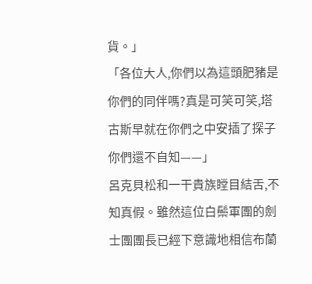貨。」
「各位大人,你們以為這頭肥豬是你們的同伴嗎?真是可笑可笑,塔古斯早就在你們之中安插了探子你們還不自知——」
呂克貝松和一干貴族瞠目結舌,不知真假。雖然這位白鬃軍團的劍士團團長已經下意識地相信布蘭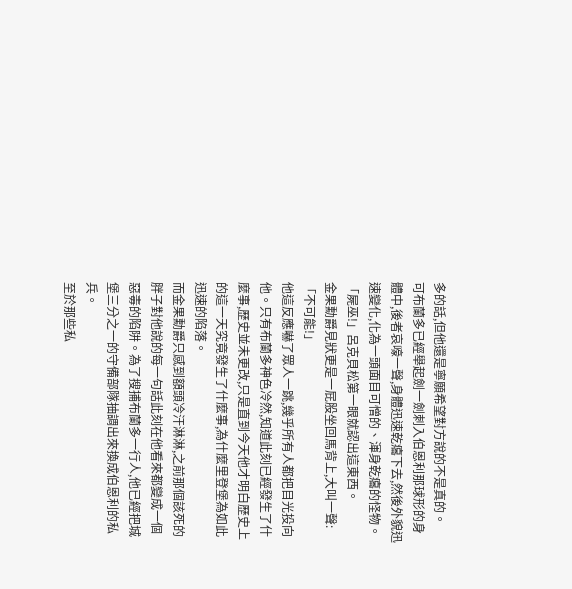多的話,但他還是寧願希望對方說的不是真的。
可布蘭多已經舉起劍一劍刺入伯恩利那球形的身體中,後者哀嚎一聲,身體迅速乾癟下去,然後外貌迅速變化,化為一頭面目可憎的、渾身乾癟的怪物。
「屍巫!」呂克貝松第一眼就認出這東西。
金果勳爵見狀更是一屁股坐回馬背上,大叫一聲:「不可能!」
他這反應嚇了眾人一跳,幾乎所有人都把目光投向他。只有布蘭多神色冷然,知道此刻已經發生了什麼事,歷史並未更改,只是直到今天他才明白歷史上的這一天究竟發生了什麼事,為什麼里登堡為如此迅速的陷落。
而金果勳爵只感到額頭冷汗淋淋,之前那個該死的胖子對他說的每一句話此刻在他看來都變成一個惡毒的陷阱。為了搜捕布蘭多一行人,他已經把城堡三分之一的守備部隊抽調出來換成伯恩利的私兵。
至於那些私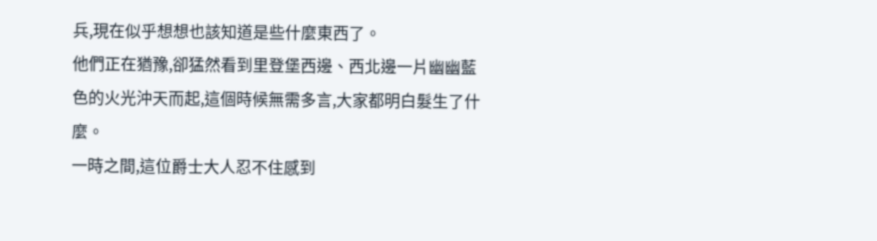兵,現在似乎想想也該知道是些什麼東西了。
他們正在猶豫,卻猛然看到里登堡西邊、西北邊一片幽幽藍色的火光沖天而起,這個時候無需多言,大家都明白髮生了什麼。
一時之間,這位爵士大人忍不住感到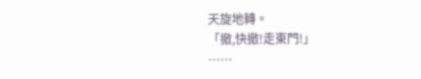天旋地轉。
「撤,快撤!走東門!」
……